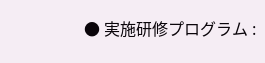● 実施研修プログラム :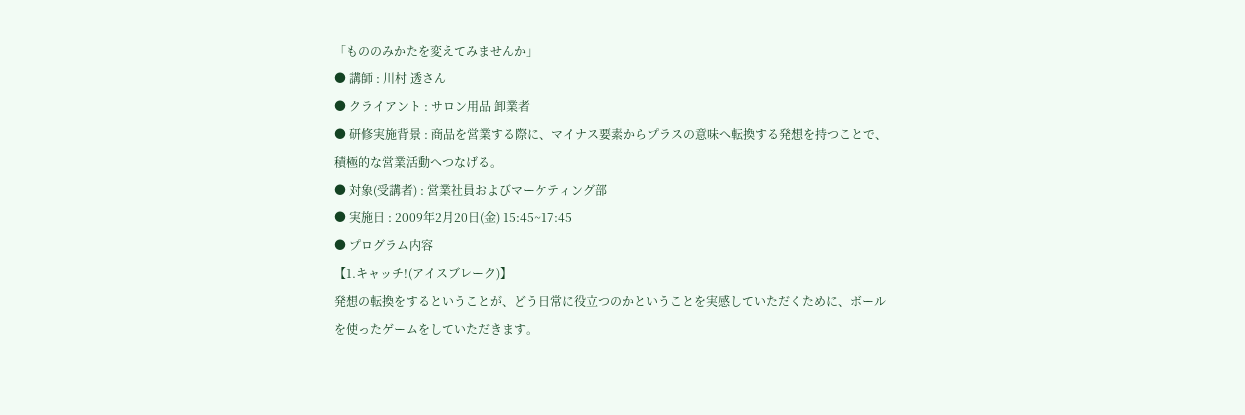「もののみかたを変えてみませんか」
● 講師 : 川村 透さん
● クライアント : サロン用品 卸業者
● 研修実施背景 : 商品を営業する際に、マイナス要素からプラスの意味へ転換する発想を持つことで、積極的な営業活動へつなげる。
● 対象(受講者) : 営業社員およびマーケティング部
● 実施日 : 2009年2月20日(金) 15:45~17:45
● プログラム内容
【1.キャッチ!(アイスブレーク)】
発想の転換をするということが、どう日常に役立つのかということを実感していただくために、ボールを使ったゲームをしていただきます。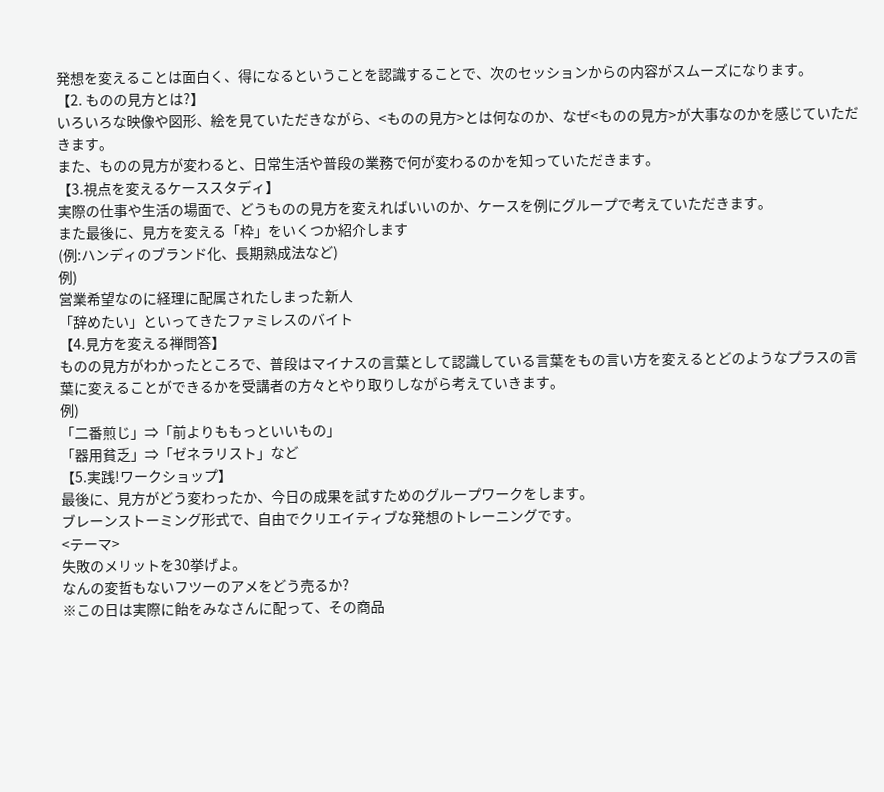発想を変えることは面白く、得になるということを認識することで、次のセッションからの内容がスムーズになります。
【2. ものの見方とは?】
いろいろな映像や図形、絵を見ていただきながら、<ものの見方>とは何なのか、なぜ<ものの見方>が大事なのかを感じていただきます。
また、ものの見方が変わると、日常生活や普段の業務で何が変わるのかを知っていただきます。
【3.視点を変えるケーススタディ】
実際の仕事や生活の場面で、どうものの見方を変えればいいのか、ケースを例にグループで考えていただきます。
また最後に、見方を変える「枠」をいくつか紹介します
(例:ハンディのブランド化、長期熟成法など)
例)
営業希望なのに経理に配属されたしまった新人
「辞めたい」といってきたファミレスのバイト
【4.見方を変える禅問答】
ものの見方がわかったところで、普段はマイナスの言葉として認識している言葉をもの言い方を変えるとどのようなプラスの言葉に変えることができるかを受講者の方々とやり取りしながら考えていきます。
例)
「二番煎じ」⇒「前よりももっといいもの」
「器用貧乏」⇒「ゼネラリスト」など
【5.実践!ワークショップ】
最後に、見方がどう変わったか、今日の成果を試すためのグループワークをします。
ブレーンストーミング形式で、自由でクリエイティブな発想のトレーニングです。
<テーマ>
失敗のメリットを30挙げよ。
なんの変哲もないフツーのアメをどう売るか?
※この日は実際に飴をみなさんに配って、その商品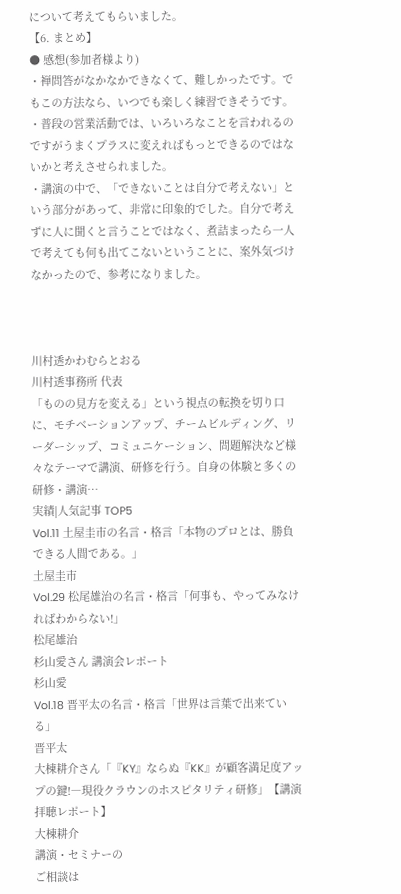について考えてもらいました。
【6. まとめ】
● 感想(参加者様より)
・禅問答がなかなかできなくて、難しかったです。でもこの方法なら、いつでも楽しく練習できそうです。
・普段の営業活動では、いろいろなことを言われるのですがうまくプラスに変えればもっとできるのではないかと考えさせられました。
・講演の中で、「できないことは自分で考えない」という部分があって、非常に印象的でした。自分で考えずに人に聞くと言うことではなく、煮詰まったら一人で考えても何も出てこないということに、案外気づけなかったので、参考になりました。



川村透かわむらとおる
川村透事務所 代表
「ものの見方を変える」という視点の転換を切り口に、モチベーションアップ、チームビルディング、リーダーシップ、コミュニケーション、問題解決など様々なテーマで講演、研修を行う。自身の体験と多くの研修・講演…
実績|人気記事 TOP5
Vol.11 土屋圭市の名言・格言「本物のプロとは、勝負できる人間である。」
土屋圭市
Vol.29 松尾雄治の名言・格言「何事も、やってみなければわからない!」
松尾雄治
杉山愛さん 講演会レポート
杉山愛
Vol.18 晋平太の名言・格言「世界は言葉で出来ている」
晋平太
大棟耕介さん「『KY』ならぬ『KK』が顧客満足度アップの鍵!―現役クラウンのホスピタリティ研修」【講演拝聴レポート】
大棟耕介
講演・セミナーの
ご相談は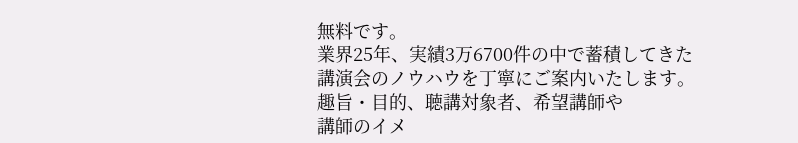無料です。
業界25年、実績3万6700件の中で蓄積してきた
講演会のノウハウを丁寧にご案内いたします。
趣旨・目的、聴講対象者、希望講師や
講師のイメ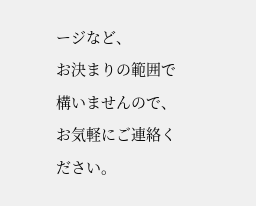ージなど、
お決まりの範囲で構いませんので、
お気軽にご連絡ください。